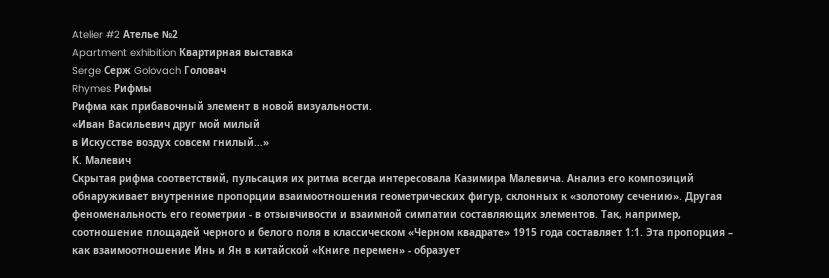Atelier #2 Ателье №2
Apartment exhibition Квартирная выставка
Serge Серж Golovach Головач
Rhymes Рифмы
Рифма как прибавочный элемент в новой визуальности.
«Иван Васильевич друг мой милый
в Искусстве воздух совсем гнилый…»
К. Малевич
Скрытая рифма соответствий, пульсация их ритма всегда интересовала Казимира Малевича. Анализ его композиций обнаруживает внутренние пропорции взаимоотношения геометрических фигур, склонных к «золотому сечению». Другая феноменальность его геометрии - в отзывчивости и взаимной симпатии составляющих элементов. Так, например, соотношение площадей черного и белого поля в классическом «Черном квадрате» 1915 года составляет 1:1. Эта пропорция – как взаимоотношение Инь и Ян в китайской «Книге перемен» - образует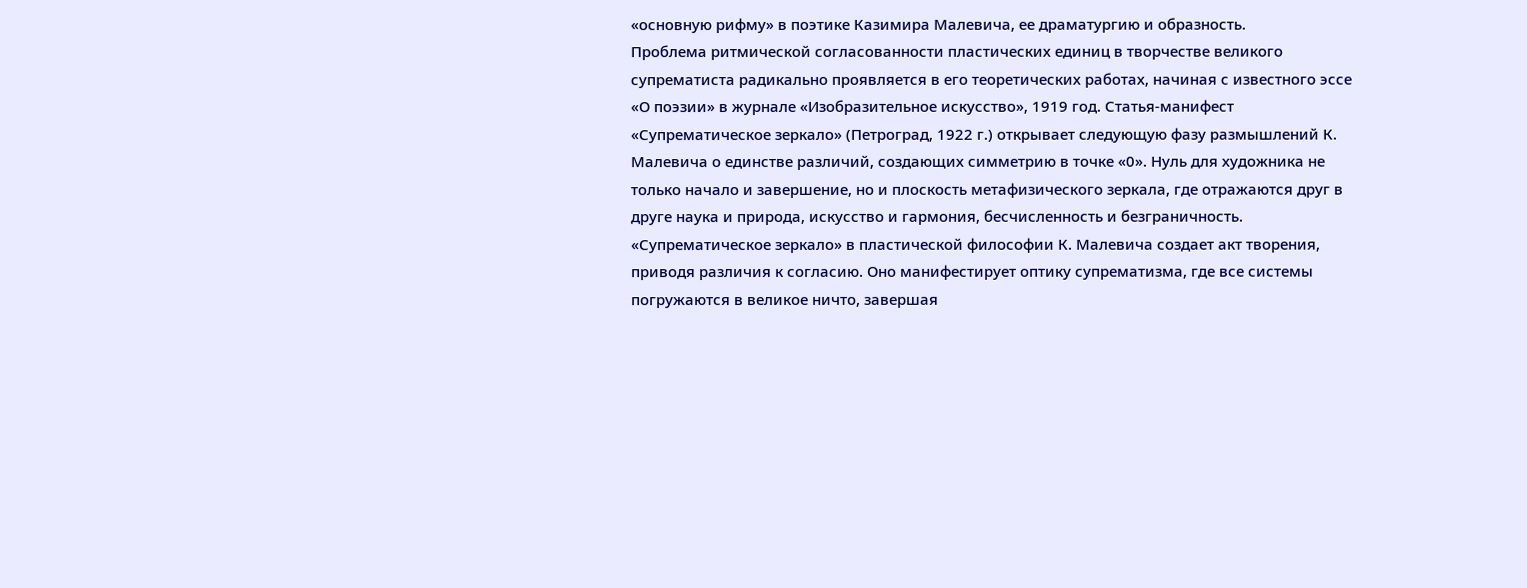«основную рифму» в поэтике Казимира Малевича, ее драматургию и образность.
Проблема ритмической согласованности пластических единиц в творчестве великого супрематиста радикально проявляется в его теоретических работах, начиная с известного эссе «О поэзии» в журнале «Изобразительное искусство», 1919 год. Статья-манифест «Супрематическое зеркало» (Петроград, 1922 г.) открывает следующую фазу размышлений К. Малевича о единстве различий, создающих симметрию в точке «0». Нуль для художника не только начало и завершение, но и плоскость метафизического зеркала, где отражаются друг в друге наука и природа, искусство и гармония, бесчисленность и безграничность. «Супрематическое зеркало» в пластической философии К. Малевича создает акт творения, приводя различия к согласию. Оно манифестирует оптику супрематизма, где все системы погружаются в великое ничто, завершая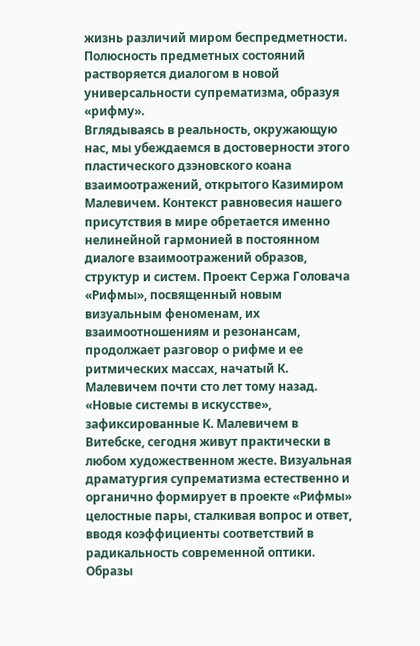жизнь различий миром беспредметности. Полюсность предметных состояний растворяется диалогом в новой универсальности супрематизма, образуя «рифму».
Вглядываясь в реальность, окружающую нас, мы убеждаемся в достоверности этого пластического дзэновского коана взаимоотражений, открытого Казимиром Малевичем. Контекст равновесия нашего присутствия в мире обретается именно нелинейной гармонией в постоянном диалоге взаимоотражений образов, структур и систем. Проект Сержа Головача «Рифмы», посвященный новым визуальным феноменам, их взаимоотношениям и резонансам, продолжает разговор о рифме и ее ритмических массах, начатый К. Малевичем почти сто лет тому назад. «Новые системы в искусстве», зафиксированные К. Малевичем в Витебске, сегодня живут практически в любом художественном жесте. Визуальная драматургия супрематизма естественно и органично формирует в проекте «Рифмы» целостные пары, сталкивая вопрос и ответ, вводя коэффициенты соответствий в радикальность современной оптики. Образы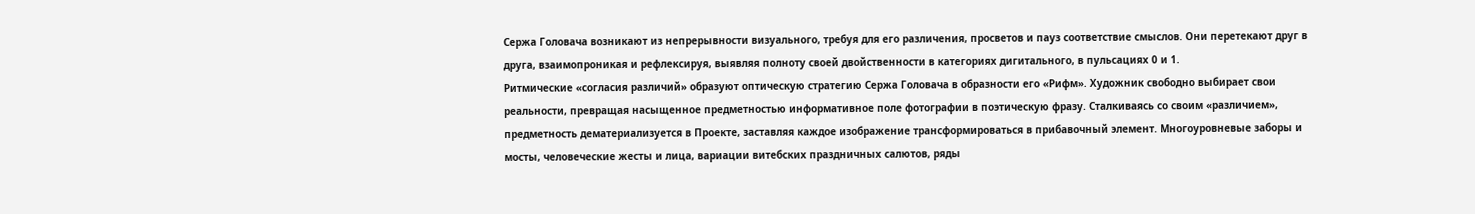Сержа Головача возникают из непрерывности визуального, требуя для его различения, просветов и пауз соответствие смыслов. Они перетекают друг в друга, взаимопроникая и рефлексируя, выявляя полноту своей двойственности в категориях дигитального, в пульсациях 0 и 1.
Ритмические «согласия различий» образуют оптическую стратегию Сержа Головача в образности его «Рифм». Художник свободно выбирает свои реальности, превращая насыщенное предметностью информативное поле фотографии в поэтическую фразу. Сталкиваясь со своим «различием», предметность дематериализуется в Проекте, заставляя каждое изображение трансформироваться в прибавочный элемент. Многоуровневые заборы и мосты, человеческие жесты и лица, вариации витебских праздничных салютов, ряды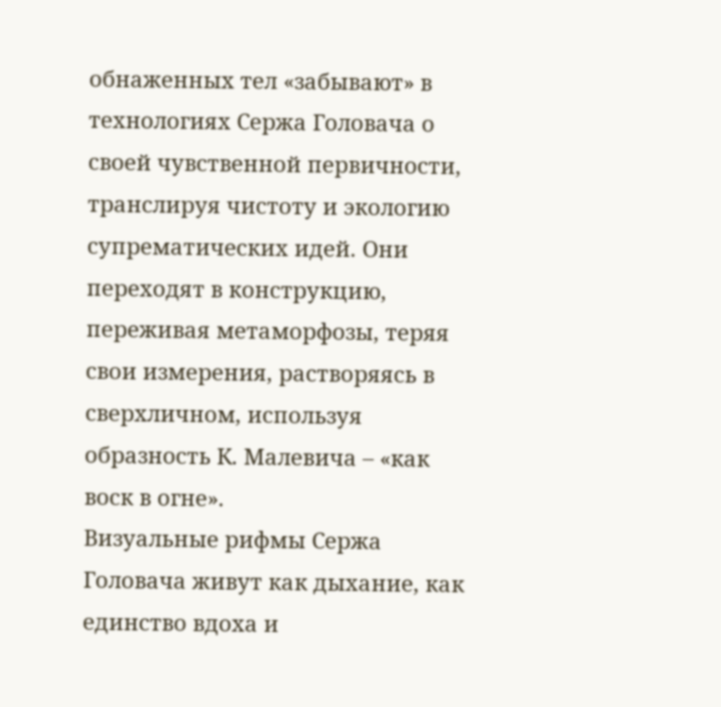обнаженных тел «забывают» в технологиях Сержа Головача о своей чувственной первичности, транслируя чистоту и экологию супрематических идей. Они переходят в конструкцию, переживая метаморфозы, теряя свои измерения, растворяясь в сверхличном, используя образность К. Малевича – «как воск в огне».
Визуальные рифмы Сержа Головача живут как дыхание, как единство вдоха и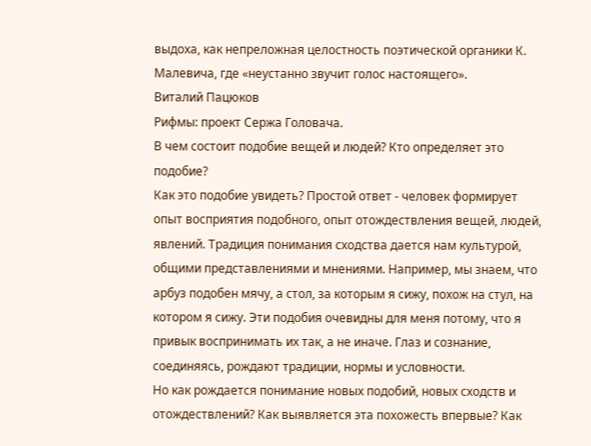выдоха, как непреложная целостность поэтической органики К. Малевича, где «неустанно звучит голос настоящего».
Виталий Пацюков
Рифмы: проект Сержа Головача.
В чем состоит подобие вещей и людей? Кто определяет это подобие?
Как это подобие увидеть? Простой ответ - человек формирует опыт восприятия подобного, опыт отождествления вещей, людей, явлений. Традиция понимания сходства дается нам культурой, общими представлениями и мнениями. Например, мы знаем, что арбуз подобен мячу, а стол, за которым я сижу, похож на стул, на котором я сижу. Эти подобия очевидны для меня потому, что я привык воспринимать их так, а не иначе. Глаз и сознание, соединяясь, рождают традиции, нормы и условности.
Но как рождается понимание новых подобий, новых сходств и отождествлений? Как выявляется эта похожесть впервые? Как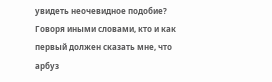увидеть неочевидное подобие? Говоря иными словами, кто и как первый должен сказать мне, что арбуз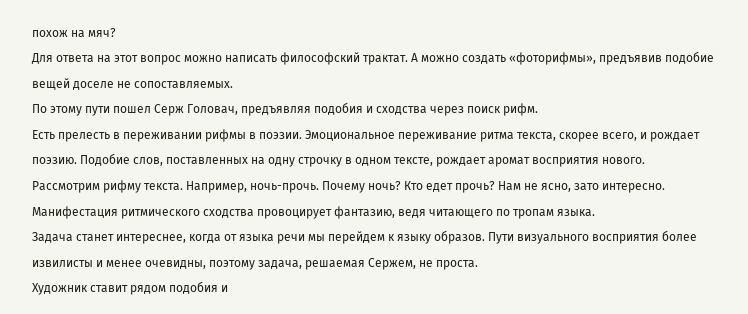похож на мяч?
Для ответа на этот вопрос можно написать философский трактат. А можно создать «фоторифмы», предъявив подобие вещей доселе не сопоставляемых.
По этому пути пошел Серж Головач, предъявляя подобия и сходства через поиск рифм.
Есть прелесть в переживании рифмы в поэзии. Эмоциональное переживание ритма текста, скорее всего, и рождает поэзию. Подобие слов, поставленных на одну строчку в одном тексте, рождает аромат восприятия нового.
Рассмотрим рифму текста. Например, ночь-прочь. Почему ночь? Кто едет прочь? Нам не ясно, зато интересно. Манифестация ритмического сходства провоцирует фантазию, ведя читающего по тропам языка.
Задача станет интереснее, когда от языка речи мы перейдем к языку образов. Пути визуального восприятия более извилисты и менее очевидны, поэтому задача, решаемая Сержем, не проста.
Художник ставит рядом подобия и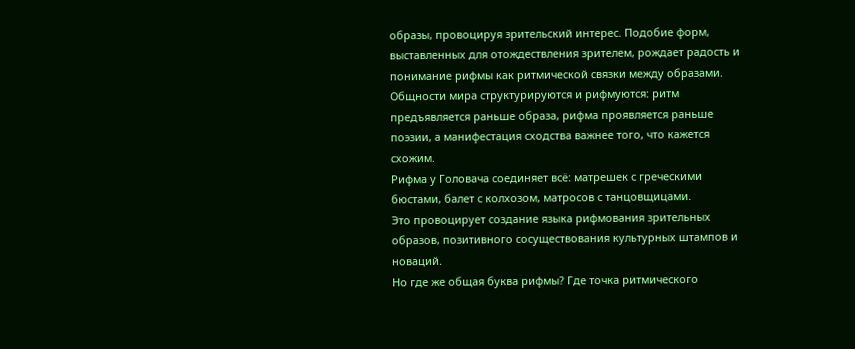образы, провоцируя зрительский интерес. Подобие форм, выставленных для отождествления зрителем, рождает радость и понимание рифмы как ритмической связки между образами.
Общности мира структурируются и рифмуются: ритм предъявляется раньше образа, рифма проявляется раньше поэзии, а манифестация сходства важнее того, что кажется схожим.
Рифма у Головача соединяет всё: матрешек с греческими бюстами, балет с колхозом, матросов с танцовщицами.
Это провоцирует создание языка рифмования зрительных образов, позитивного сосуществования культурных штампов и новаций.
Но где же общая буква рифмы? Где точка ритмического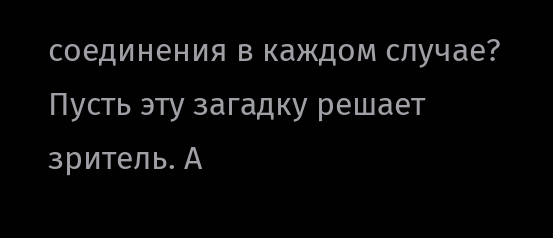соединения в каждом случае?
Пусть эту загадку решает зритель. А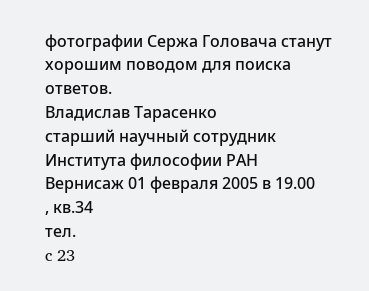фотографии Сержа Головача станут хорошим поводом для поиска ответов.
Владислав Тарасенко
старший научный сотрудник
Института философии РАН
Вернисаж 01 февраля 2005 в 19.00
, кв.34
тел.
c 23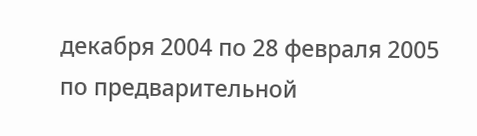декабря 2004 по 28 февраля 2005
по предварительной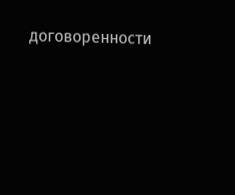договоренности